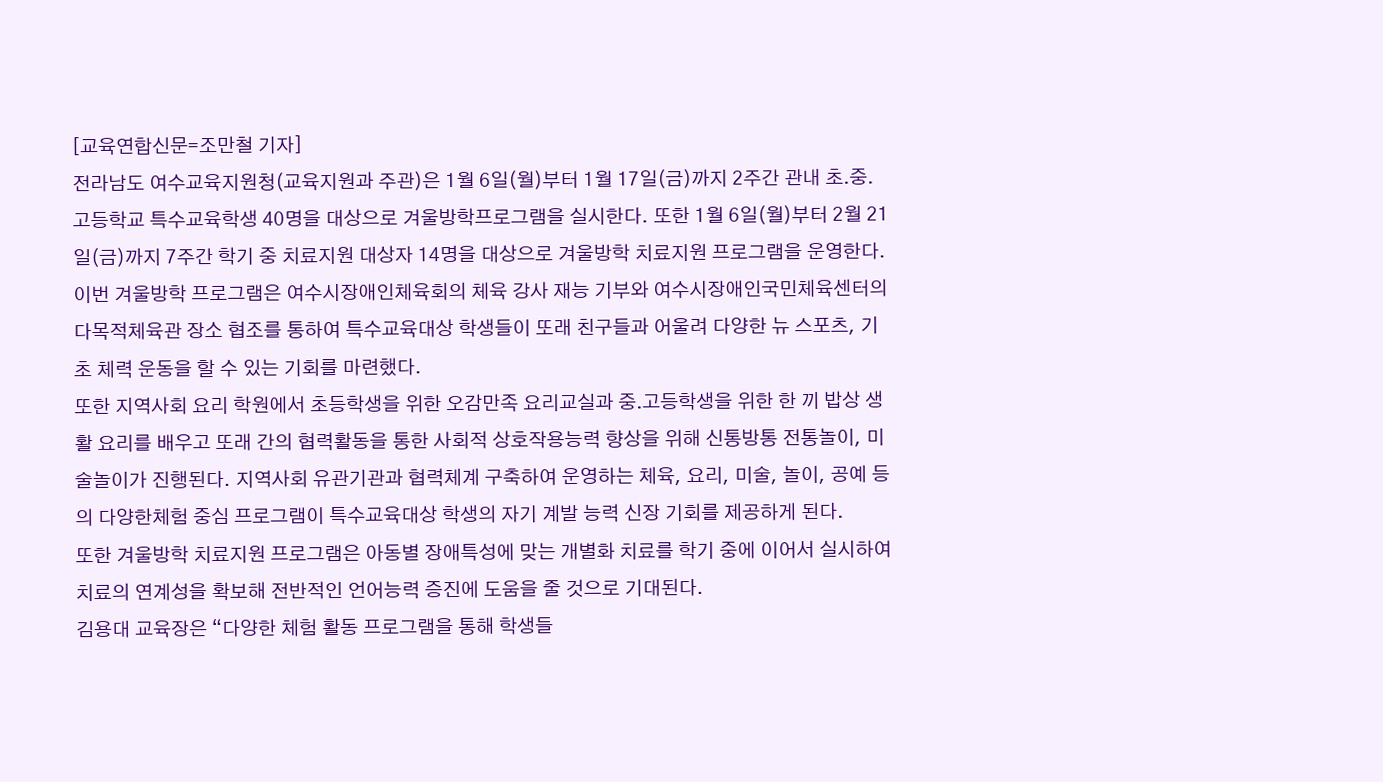[교육연합신문=조만철 기자]
전라남도 여수교육지원청(교육지원과 주관)은 1월 6일(월)부터 1월 17일(금)까지 2주간 관내 초․중․고등학교 특수교육학생 40명을 대상으로 겨울방학프로그램을 실시한다. 또한 1월 6일(월)부터 2월 21일(금)까지 7주간 학기 중 치료지원 대상자 14명을 대상으로 겨울방학 치료지원 프로그램을 운영한다.
이번 겨울방학 프로그램은 여수시장애인체육회의 체육 강사 재능 기부와 여수시장애인국민체육센터의 다목적체육관 장소 협조를 통하여 특수교육대상 학생들이 또래 친구들과 어울려 다양한 뉴 스포츠, 기초 체력 운동을 할 수 있는 기회를 마련했다.
또한 지역사회 요리 학원에서 초등학생을 위한 오감만족 요리교실과 중․고등학생을 위한 한 끼 밥상 생활 요리를 배우고 또래 간의 협력활동을 통한 사회적 상호작용능력 향상을 위해 신통방통 전통놀이, 미술놀이가 진행된다. 지역사회 유관기관과 협력체계 구축하여 운영하는 체육, 요리, 미술, 놀이, 공예 등의 다양한체험 중심 프로그램이 특수교육대상 학생의 자기 계발 능력 신장 기회를 제공하게 된다.
또한 겨울방학 치료지원 프로그램은 아동별 장애특성에 맞는 개별화 치료를 학기 중에 이어서 실시하여 치료의 연계성을 확보해 전반적인 언어능력 증진에 도움을 줄 것으로 기대된다.
김용대 교육장은 “다양한 체험 활동 프로그램을 통해 학생들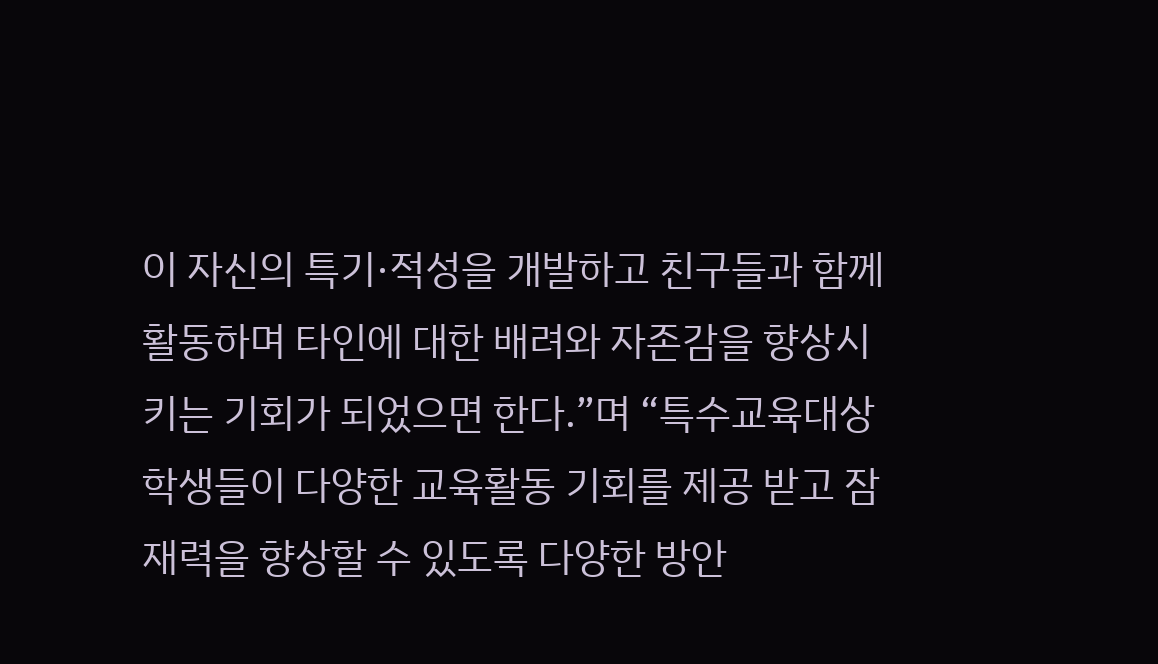이 자신의 특기·적성을 개발하고 친구들과 함께 활동하며 타인에 대한 배려와 자존감을 향상시키는 기회가 되었으면 한다.”며 “특수교육대상 학생들이 다양한 교육활동 기회를 제공 받고 잠재력을 향상할 수 있도록 다양한 방안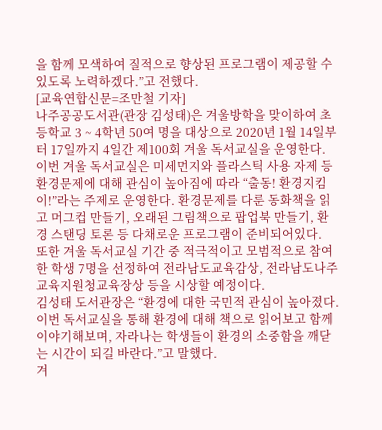을 함께 모색하여 질적으로 향상된 프로그램이 제공할 수 있도록 노력하겠다.”고 전했다.
[교육연합신문=조만철 기자]
나주공공도서관(관장 김성태)은 겨울방학을 맞이하여 초등학교 3 ~ 4학년 50여 명을 대상으로 2020년 1월 14일부터 17일까지 4일간 제100회 겨울 독서교실을 운영한다.
이번 겨울 독서교실은 미세먼지와 플라스틱 사용 자제 등 환경문제에 대해 관심이 높아짐에 따라 “출동! 환경지킴이!”라는 주제로 운영한다. 환경문제를 다룬 동화책을 읽고 머그컵 만들기, 오래된 그림책으로 팝업북 만들기, 환경 스탠딩 토론 등 다채로운 프로그램이 준비되어있다.
또한 겨울 독서교실 기간 중 적극적이고 모범적으로 참여한 학생 7명을 선정하여 전라남도교육감상, 전라남도나주교육지원청교육장상 등을 시상할 예정이다.
김성태 도서관장은 “환경에 대한 국민적 관심이 높아졌다. 이번 독서교실을 통해 환경에 대해 책으로 읽어보고 함께 이야기해보며, 자라나는 학생들이 환경의 소중함을 깨닫는 시간이 되길 바란다.”고 말했다.
겨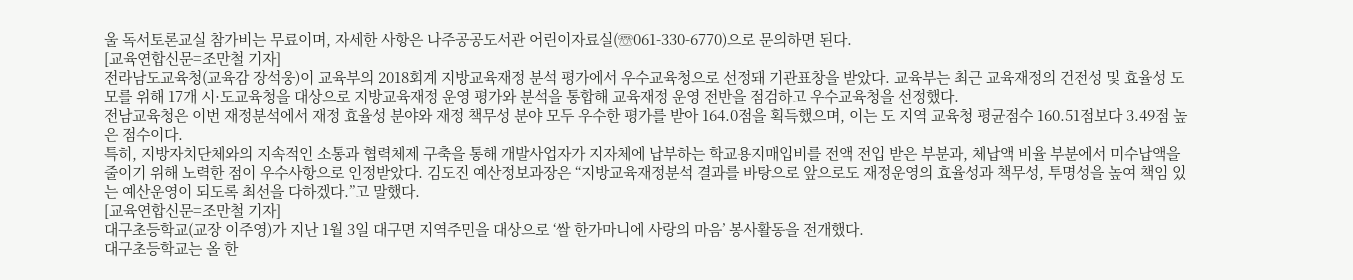울 독서토론교실 참가비는 무료이며, 자세한 사항은 나주공공도서관 어린이자료실(☏061-330-6770)으로 문의하면 된다.
[교육연합신문=조만철 기자]
전라남도교육청(교육감 장석웅)이 교육부의 2018회계 지방교육재정 분석 평가에서 우수교육청으로 선정돼 기관표창을 받았다. 교육부는 최근 교육재정의 건전성 및 효율성 도모를 위해 17개 시·도교육청을 대상으로 지방교육재정 운영 평가와 분석을 통합해 교육재정 운영 전반을 점검하고 우수교육청을 선정했다.
전남교육청은 이번 재정분석에서 재정 효율성 분야와 재정 책무성 분야 모두 우수한 평가를 받아 164.0점을 획득했으며, 이는 도 지역 교육청 평균점수 160.51점보다 3.49점 높은 점수이다.
특히, 지방자치단체와의 지속적인 소통과 협력체제 구축을 통해 개발사업자가 지자체에 납부하는 학교용지매입비를 전액 전입 받은 부분과, 체납액 비율 부분에서 미수납액을 줄이기 위해 노력한 점이 우수사항으로 인정받았다. 김도진 예산정보과장은 “지방교육재정분석 결과를 바탕으로 앞으로도 재정운영의 효율성과 책무성, 투명성을 높여 책임 있는 예산운영이 되도록 최선을 다하겠다.”고 말했다.
[교육연합신문=조만철 기자]
대구초등학교(교장 이주영)가 지난 1월 3일 대구면 지역주민을 대상으로 ‘쌀 한가마니에 사랑의 마음’ 봉사활동을 전개했다.
대구초등학교는 올 한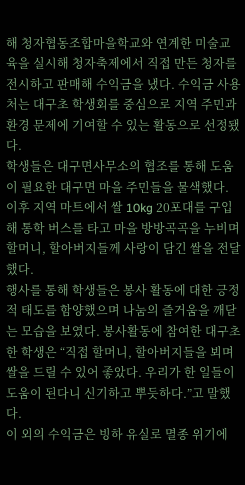해 청자협동조합마을학교와 연계한 미술교육을 실시해 청자축제에서 직접 만든 청자를 전시하고 판매해 수익금을 냈다. 수익금 사용처는 대구초 학생회를 중심으로 지역 주민과 환경 문제에 기여할 수 있는 활동으로 선정됐다.
학생들은 대구면사무소의 협조를 통해 도움이 필요한 대구면 마을 주민들을 물색했다. 이후 지역 마트에서 쌀 10kg 20포대를 구입해 통학 버스를 타고 마을 방방곡곡을 누비며 할머니, 할아버지들께 사랑이 담긴 쌀을 전달했다.
행사를 통해 학생들은 봉사 활동에 대한 긍정적 태도를 함양했으며 나눔의 즐거움을 깨닫는 모습을 보였다. 봉사활동에 참여한 대구초 한 학생은 “직접 할머니, 할아버지들을 뵈며 쌀을 드릴 수 있어 좋았다. 우리가 한 일들이 도움이 된다니 신기하고 뿌듯하다.”고 말했다.
이 외의 수익금은 빙하 유실로 멸종 위기에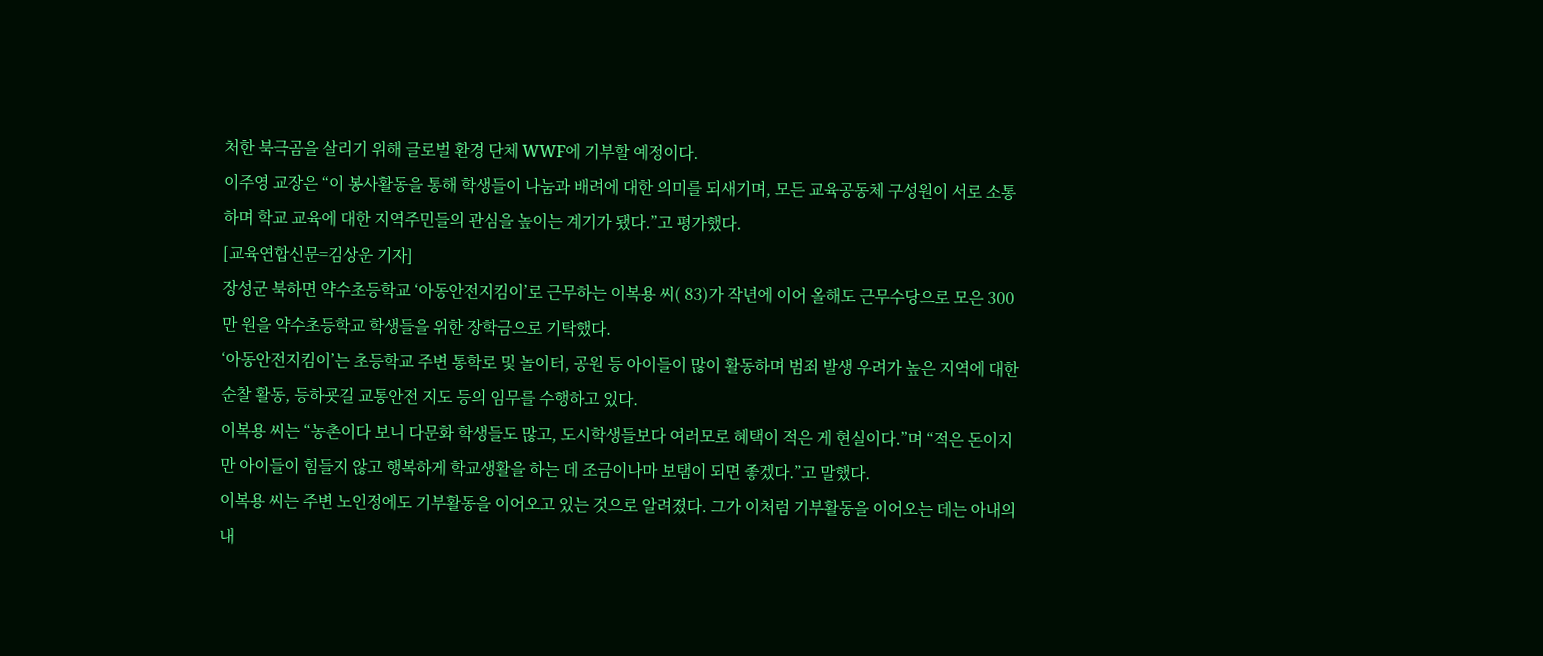처한 북극곰을 살리기 위해 글로벌 환경 단체 WWF에 기부할 예정이다.
이주영 교장은 “이 봉사활동을 통해 학생들이 나눔과 배려에 대한 의미를 되새기며, 모든 교육공동체 구성원이 서로 소통하며 학교 교육에 대한 지역주민들의 관심을 높이는 계기가 됐다.”고 평가했다.
[교육연합신문=김상운 기자]
장성군 북하면 약수초등학교 ‘아동안전지킴이’로 근무하는 이복용 씨( 83)가 작년에 이어 올해도 근무수당으로 모은 300만 원을 약수초등학교 학생들을 위한 장학금으로 기탁했다.
‘아동안전지킴이’는 초등학교 주변 통학로 및 놀이터, 공원 등 아이들이 많이 활동하며 범죄 발생 우려가 높은 지역에 대한 순찰 활동, 등하굣길 교통안전 지도 등의 임무를 수행하고 있다.
이복용 씨는 “농촌이다 보니 다문화 학생들도 많고, 도시학생들보다 여러모로 혜택이 적은 게 현실이다.”며 “적은 돈이지만 아이들이 힘들지 않고 행복하게 학교생활을 하는 데 조금이나마 보탬이 되면 좋겠다.”고 말했다.
이복용 씨는 주변 노인정에도 기부활동을 이어오고 있는 것으로 알려졌다. 그가 이처럼 기부활동을 이어오는 데는 아내의 내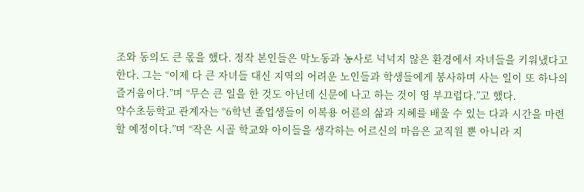조와 동의도 큰 몫을 했다. 정작 본인들은 막노동과 농사로 넉넉지 않은 환경에서 자녀들을 키워냈다고 한다. 그는 “이제 다 큰 자녀들 대신 지역의 어려운 노인들과 학생들에게 봉사하며 사는 일이 또 하나의 즐거움이다.”며 “무슨 큰 일을 한 것도 아닌데 신문에 나고 하는 것이 영 부끄럽다.”고 했다.
약수초등학교 관계자는 “6학년 졸업생들이 이복용 어른의 삶과 지혜를 배울 수 있는 다과 시간을 마련할 예정이다.”며 “작은 시골 학교와 아이들을 생각하는 어르신의 마음은 교직원 뿐 아니라 지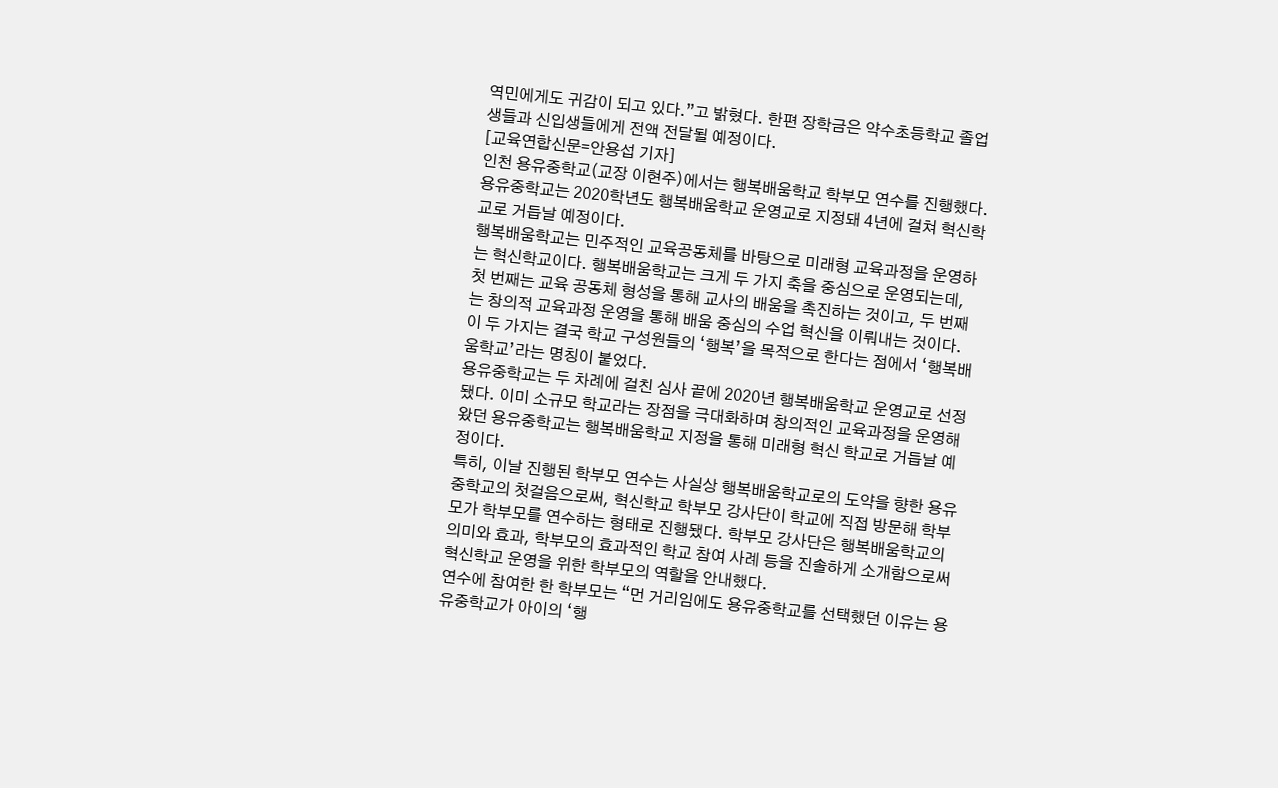역민에게도 귀감이 되고 있다.”고 밝혔다. 한편 장학금은 약수초등학교 졸업생들과 신입생들에게 전액 전달될 예정이다.
[교육연합신문=안용섭 기자]
인천 용유중학교(교장 이현주)에서는 행복배움학교 학부모 연수를 진행했다. 용유중학교는 2020학년도 행복배움학교 운영교로 지정돼 4년에 걸쳐 혁신학교로 거듭날 예정이다.
행복배움학교는 민주적인 교육공동체를 바탕으로 미래형 교육과정을 운영하는 혁신학교이다. 행복배움학교는 크게 두 가지 축을 중심으로 운영되는데, 첫 번째는 교육 공동체 형성을 통해 교사의 배움을 촉진하는 것이고, 두 번째는 창의적 교육과정 운영을 통해 배움 중심의 수업 혁신을 이뤄내는 것이다. 이 두 가지는 결국 학교 구성원들의 ‘행복’을 목적으로 한다는 점에서 ‘행복배움학교’라는 명칭이 붙었다.
용유중학교는 두 차례에 걸친 심사 끝에 2020년 행복배움학교 운영교로 선정됐다. 이미 소규모 학교라는 장점을 극대화하며 창의적인 교육과정을 운영해왔던 용유중학교는 행복배움학교 지정을 통해 미래형 혁신 학교로 거듭날 예정이다.
특히, 이날 진행된 학부모 연수는 사실상 행복배움학교로의 도약을 향한 용유중학교의 첫걸음으로써, 혁신학교 학부모 강사단이 학교에 직접 방문해 학부모가 학부모를 연수하는 형태로 진행됐다. 학부모 강사단은 행복배움학교의 의미와 효과, 학부모의 효과적인 학교 참여 사례 등을 진솔하게 소개함으로써 혁신학교 운영을 위한 학부모의 역할을 안내했다.
연수에 참여한 한 학부모는 “먼 거리임에도 용유중학교를 선택했던 이유는 용유중학교가 아이의 ‘행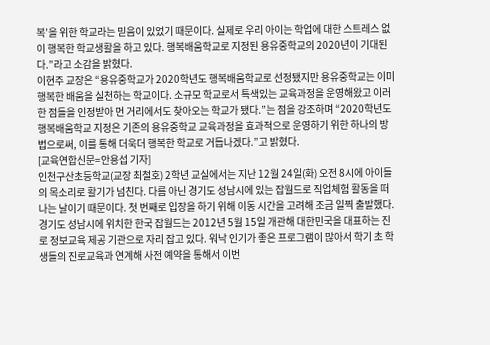복’을 위한 학교라는 믿음이 있었기 때문이다. 실제로 우리 아이는 학업에 대한 스트레스 없이 행복한 학교생활을 하고 있다. 행복배움학교로 지정된 용유중학교의 2020년이 기대된다.”라고 소감을 밝혔다.
이현주 교장은 “용유중학교가 2020학년도 행복배움학교로 선정됐지만 용유중학교는 이미 행복한 배움을 실천하는 학교이다. 소규모 학교로서 특색있는 교육과정을 운영해왔고 이러한 점들을 인정받아 먼 거리에서도 찾아오는 학교가 됐다.”는 점을 강조하며 “2020학년도 행복배움학교 지정은 기존의 용유중학교 교육과정을 효과적으로 운영하기 위한 하나의 방법으로써, 이를 통해 더욱더 행복한 학교로 거듭나겠다.”고 밝혔다.
[교육연합신문=안용섭 기자]
인천구산초등학교(교장 최철호) 2학년 교실에서는 지난 12월 24일(화) 오전 8시에 아이들의 목소리로 활기가 넘친다. 다름 아닌 경기도 성남시에 있는 잡월드로 직업체험 활동을 떠나는 날이기 때문이다. 첫 번째로 입장을 하기 위해 이동 시간을 고려해 조금 일찍 출발했다.
경기도 성남시에 위치한 한국 잡월드는 2012년 5월 15일 개관해 대한민국을 대표하는 진로 정보교육 제공 기관으로 자리 잡고 있다. 워낙 인기가 좋은 프로그램이 많아서 학기 초 학생들의 진로교육과 연계해 사전 예약을 통해서 이번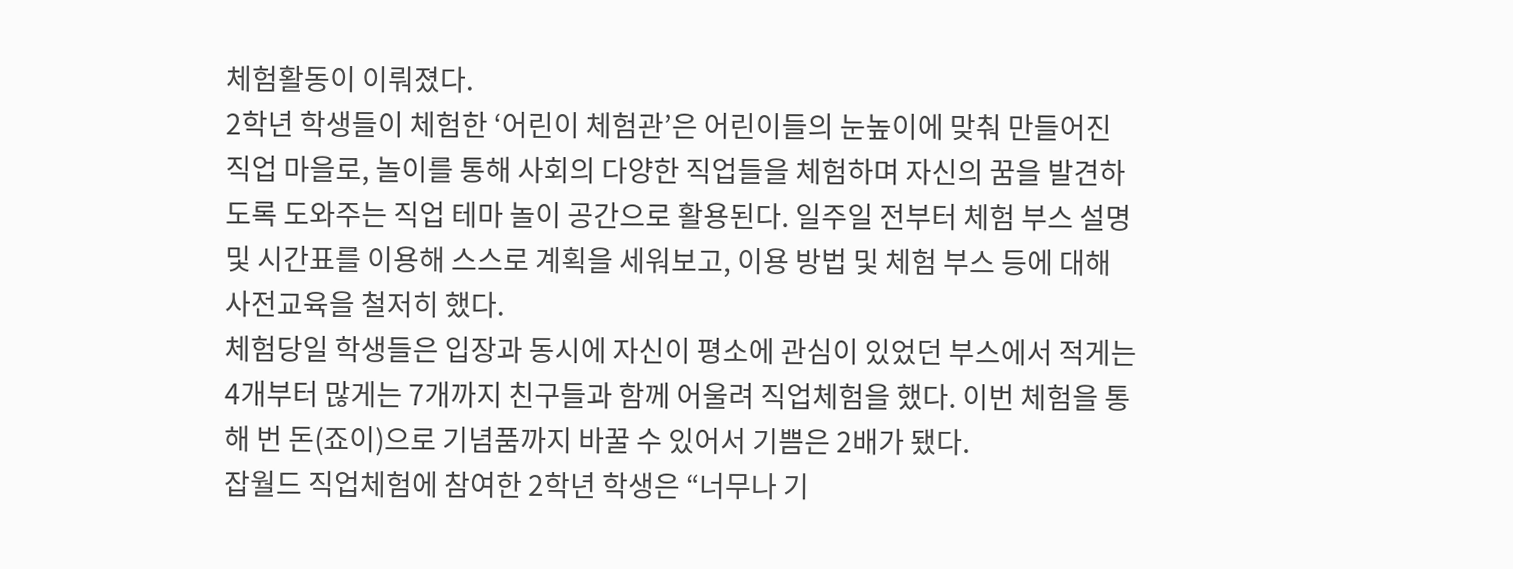체험활동이 이뤄졌다.
2학년 학생들이 체험한 ‘어린이 체험관’은 어린이들의 눈높이에 맞춰 만들어진 직업 마을로, 놀이를 통해 사회의 다양한 직업들을 체험하며 자신의 꿈을 발견하도록 도와주는 직업 테마 놀이 공간으로 활용된다. 일주일 전부터 체험 부스 설명 및 시간표를 이용해 스스로 계획을 세워보고, 이용 방법 및 체험 부스 등에 대해 사전교육을 철저히 했다.
체험당일 학생들은 입장과 동시에 자신이 평소에 관심이 있었던 부스에서 적게는 4개부터 많게는 7개까지 친구들과 함께 어울려 직업체험을 했다. 이번 체험을 통해 번 돈(죠이)으로 기념품까지 바꿀 수 있어서 기쁨은 2배가 됐다.
잡월드 직업체험에 참여한 2학년 학생은 “너무나 기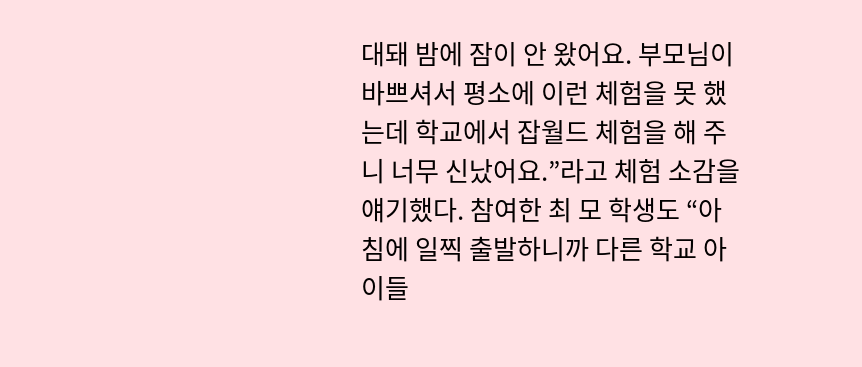대돼 밤에 잠이 안 왔어요. 부모님이 바쁘셔서 평소에 이런 체험을 못 했는데 학교에서 잡월드 체험을 해 주니 너무 신났어요.”라고 체험 소감을 얘기했다. 참여한 최 모 학생도 “아침에 일찍 출발하니까 다른 학교 아이들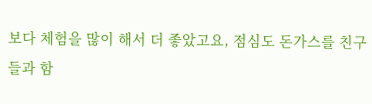보다 체험을 많이 해서 더 좋았고요, 점심도 돈가스를 친구들과 함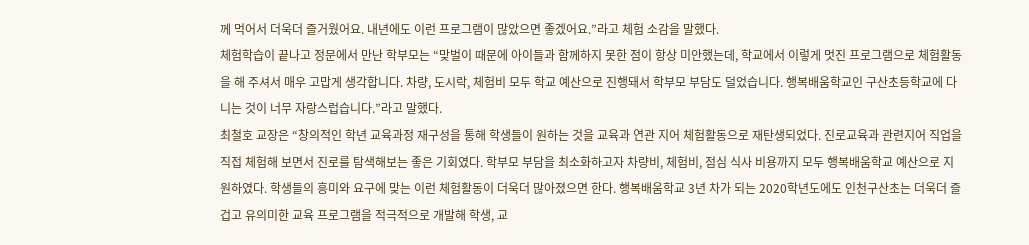께 먹어서 더욱더 즐거웠어요. 내년에도 이런 프로그램이 많았으면 좋겠어요.”라고 체험 소감을 말했다.
체험학습이 끝나고 정문에서 만난 학부모는 “맞벌이 때문에 아이들과 함께하지 못한 점이 항상 미안했는데, 학교에서 이렇게 멋진 프로그램으로 체험활동을 해 주셔서 매우 고맙게 생각합니다. 차량, 도시락, 체험비 모두 학교 예산으로 진행돼서 학부모 부담도 덜었습니다. 행복배움학교인 구산초등학교에 다니는 것이 너무 자랑스럽습니다.”라고 말했다.
최철호 교장은 “창의적인 학년 교육과정 재구성을 통해 학생들이 원하는 것을 교육과 연관 지어 체험활동으로 재탄생되었다. 진로교육과 관련지어 직업을 직접 체험해 보면서 진로를 탐색해보는 좋은 기회였다. 학부모 부담을 최소화하고자 차량비, 체험비, 점심 식사 비용까지 모두 행복배움학교 예산으로 지원하였다. 학생들의 흥미와 요구에 맞는 이런 체험활동이 더욱더 많아졌으면 한다. 행복배움학교 3년 차가 되는 2020학년도에도 인천구산초는 더욱더 즐겁고 유의미한 교육 프로그램을 적극적으로 개발해 학생, 교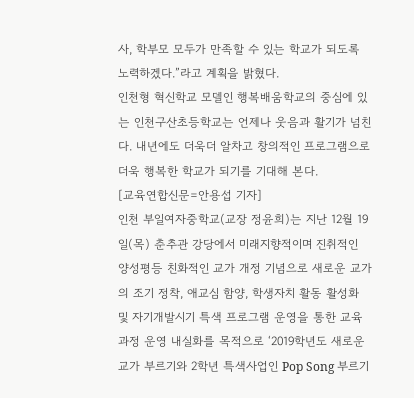사, 학부모 모두가 만족할 수 있는 학교가 되도록 노력하겠다.”라고 계획을 밝혔다.
인천형 혁신학교 모델인 행복배움학교의 중심에 있는 인천구산초등학교는 언제나 웃음과 활기가 넘친다. 내년에도 더욱더 알차고 창의적인 프로그램으로 더욱 행복한 학교가 되기를 기대해 본다.
[교육연합신문=안용섭 기자]
인천 부일여자중학교(교장 정윤희)는 지난 12월 19일(목) 춘추관 강당에서 미래지향적이며 진취적인 양성평등 친화적인 교가 개정 기념으로 새로운 교가의 조기 정착, 애교심 함양, 학생자치 활동 활성화 및 자기개발시기 특색 프로그램 운영을 통한 교육과정 운영 내실화를 목적으로 ‘2019학년도 새로운 교가 부르기와 2학년 특색사업인 Pop Song 부르기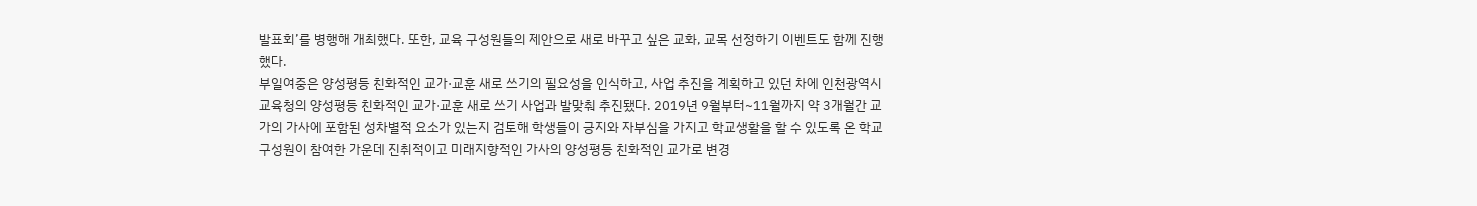발표회’를 병행해 개최했다. 또한, 교육 구성원들의 제안으로 새로 바꾸고 싶은 교화, 교목 선정하기 이벤트도 함께 진행했다.
부일여중은 양성평등 친화적인 교가·교훈 새로 쓰기의 필요성을 인식하고, 사업 추진을 계획하고 있던 차에 인천광역시교육청의 양성평등 친화적인 교가·교훈 새로 쓰기 사업과 발맞춰 추진됐다. 2019년 9월부터~11월까지 약 3개월간 교가의 가사에 포함된 성차별적 요소가 있는지 검토해 학생들이 긍지와 자부심을 가지고 학교생활을 할 수 있도록 온 학교 구성원이 참여한 가운데 진취적이고 미래지향적인 가사의 양성평등 친화적인 교가로 변경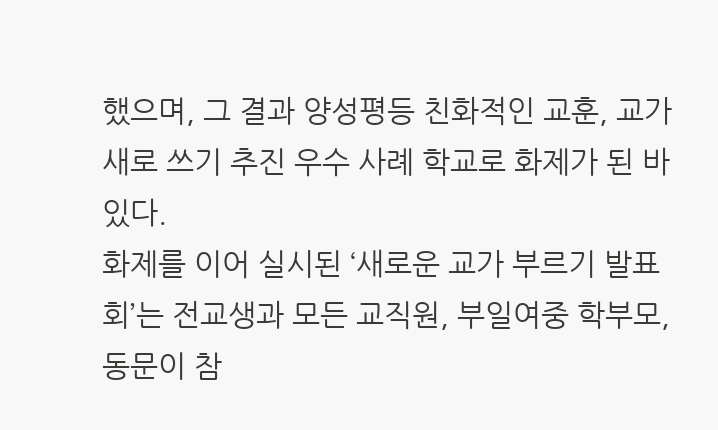했으며, 그 결과 양성평등 친화적인 교훈, 교가 새로 쓰기 추진 우수 사례 학교로 화제가 된 바 있다.
화제를 이어 실시된 ‘새로운 교가 부르기 발표회’는 전교생과 모든 교직원, 부일여중 학부모, 동문이 참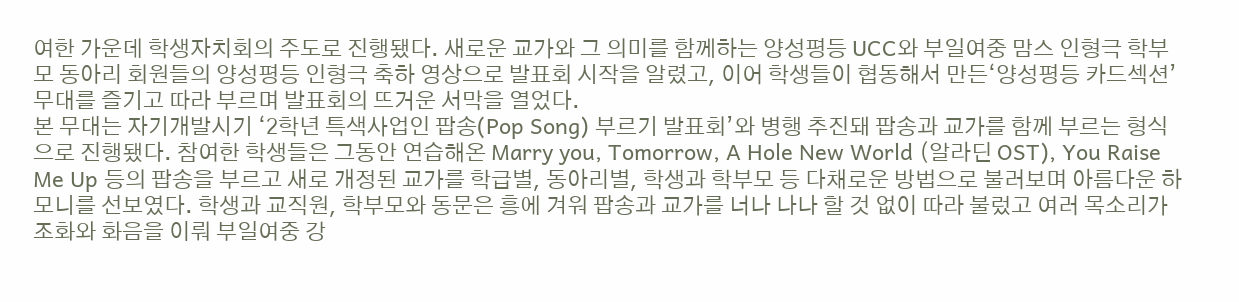여한 가운데 학생자치회의 주도로 진행됐다. 새로운 교가와 그 의미를 함께하는 양성평등 UCC와 부일여중 맘스 인형극 학부모 동아리 회원들의 양성평등 인형극 축하 영상으로 발표회 시작을 알렸고, 이어 학생들이 협동해서 만든‘양성평등 카드섹션’ 무대를 즐기고 따라 부르며 발표회의 뜨거운 서막을 열었다.
본 무대는 자기개발시기 ‘2학년 특색사업인 팝송(Pop Song) 부르기 발표회’와 병행 추진돼 팝송과 교가를 함께 부르는 형식으로 진행됐다. 참여한 학생들은 그동안 연습해온 Marry you, Tomorrow, A Hole New World (알라딘 OST), You Raise Me Up 등의 팝송을 부르고 새로 개정된 교가를 학급별, 동아리별, 학생과 학부모 등 다채로운 방법으로 불러보며 아름다운 하모니를 선보였다. 학생과 교직원, 학부모와 동문은 흥에 겨워 팝송과 교가를 너나 나나 할 것 없이 따라 불렀고 여러 목소리가 조화와 화음을 이뤄 부일여중 강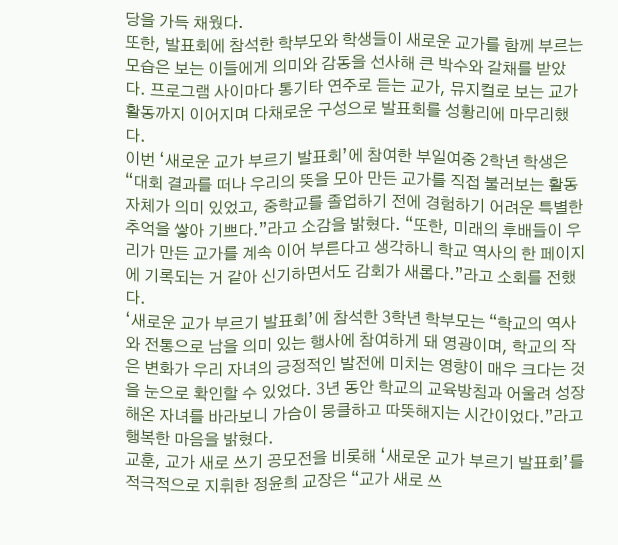당을 가득 채웠다.
또한, 발표회에 참석한 학부모와 학생들이 새로운 교가를 함께 부르는 모습은 보는 이들에게 의미와 감동을 선사해 큰 박수와 갈채를 받았다. 프로그램 사이마다 통기타 연주로 듣는 교가, 뮤지컬로 보는 교가 활동까지 이어지며 다채로운 구성으로 발표회를 성황리에 마무리했다.
이번 ‘새로운 교가 부르기 발표회’에 참여한 부일여중 2학년 학생은 “대회 결과를 떠나 우리의 뜻을 모아 만든 교가를 직접 불러보는 활동 자체가 의미 있었고, 중학교를 졸업하기 전에 경험하기 어려운 특별한 추억을 쌓아 기쁘다.”라고 소감을 밝혔다. “또한, 미래의 후배들이 우리가 만든 교가를 계속 이어 부른다고 생각하니 학교 역사의 한 페이지에 기록되는 거 같아 신기하면서도 감회가 새롭다.”라고 소회를 전했다.
‘새로운 교가 부르기 발표회’에 참석한 3학년 학부모는 “학교의 역사와 전통으로 남을 의미 있는 행사에 참여하게 돼 영광이며, 학교의 작은 변화가 우리 자녀의 긍정적인 발전에 미치는 영향이 매우 크다는 것을 눈으로 확인할 수 있었다. 3년 동안 학교의 교육방침과 어울려 성장해온 자녀를 바라보니 가슴이 뭉클하고 따뜻해지는 시간이었다.”라고 행복한 마음을 밝혔다.
교훈, 교가 새로 쓰기 공모전을 비롯해 ‘새로운 교가 부르기 발표회’를 적극적으로 지휘한 정윤희 교장은 “교가 새로 쓰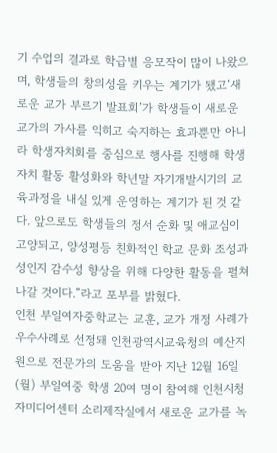기 수업의 결과로 학급별 응모작이 많이 나왔으며, 학생들의 창의성을 키우는 계기가 됐고‘새로운 교가 부르기 발표회’가 학생들이 새로운 교가의 가사를 익히고 숙지하는 효과뿐만 아니라 학생자치회를 중심으로 행사를 진행해 학생자치 활동 활성화와 학년말 자기개발시기의 교육과정을 내실 있게 운영하는 계기가 된 것 같다. 앞으로도 학생들의 정서 순화 및 애교심이 고양되고, 양성평등 친화적인 학교 문화 조성과 성인지 감수성 향상을 위해 다양한 활동을 펼쳐 나갈 것이다.”라고 포부를 밝혔다.
인천 부일여자중학교는 교훈, 교가 개정 사례가 우수사례로 선정돼 인천광역시교육청의 예산지원으로 전문가의 도움을 받아 지난 12월 16일(월) 부일여중 학생 20여 명이 참여해 인천시청자미디어센터 소리제작실에서 새로운 교가를 녹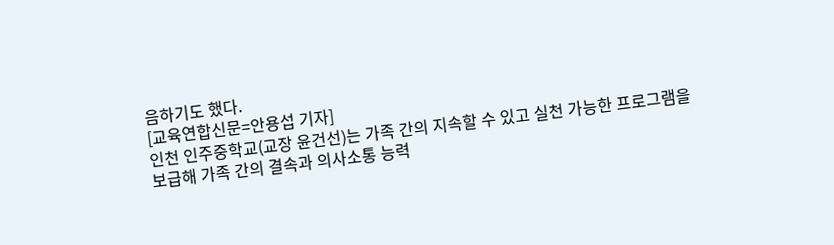음하기도 했다.
[교육연합신문=안용섭 기자]
인천 인주중학교(교장 윤건선)는 가족 간의 지속할 수 있고 실천 가능한 프로그램을 보급해 가족 간의 결속과 의사소통 능력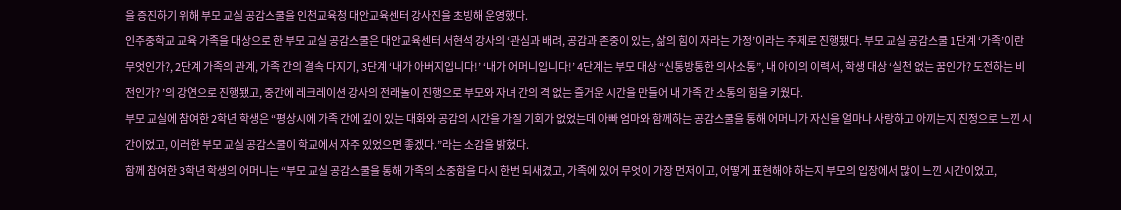을 증진하기 위해 부모 교실 공감스쿨을 인천교육청 대안교육센터 강사진을 초빙해 운영했다.
인주중학교 교육 가족을 대상으로 한 부모 교실 공감스쿨은 대안교육센터 서현석 강사의 ‘관심과 배려, 공감과 존중이 있는, 삶의 힘이 자라는 가정’이라는 주제로 진행됐다. 부모 교실 공감스쿨 1단계 ‘가족’이란 무엇인가?, 2단계 가족의 관계, 가족 간의 결속 다지기, 3단계 ‘내가 아버지입니다!’ ‘내가 어머니입니다!’ 4단계는 부모 대상 “신통방통한 의사소통”, 내 아이의 이력서, 학생 대상 ‘실천 없는 꿈인가? 도전하는 비전인가? ’의 강연으로 진행됐고, 중간에 레크레이션 강사의 전래놀이 진행으로 부모와 자녀 간의 격 없는 즐거운 시간을 만들어 내 가족 간 소통의 힘을 키웠다.
부모 교실에 참여한 2학년 학생은 “평상시에 가족 간에 깊이 있는 대화와 공감의 시간을 가질 기회가 없었는데 아빠 엄마와 함께하는 공감스쿨을 통해 어머니가 자신을 얼마나 사랑하고 아끼는지 진정으로 느낀 시간이었고, 이러한 부모 교실 공감스쿨이 학교에서 자주 있었으면 좋겠다.”라는 소감을 밝혔다.
함께 참여한 3학년 학생의 어머니는 “부모 교실 공감스쿨을 통해 가족의 소중함을 다시 한번 되새겼고, 가족에 있어 무엇이 가장 먼저이고, 어떻게 표현해야 하는지 부모의 입장에서 많이 느낀 시간이었고,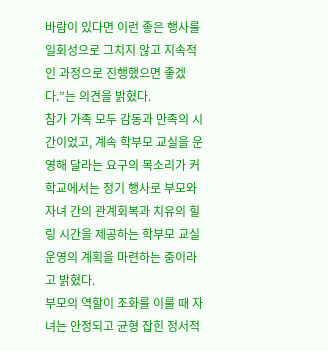바람이 있다면 이런 좋은 행사를 일회성으로 그치지 않고 지속적인 과정으로 진행했으면 좋겠다.”는 의견을 밝혔다.
참가 가족 모두 감동과 만족의 시간이었고, 계속 학부모 교실을 운영해 달라는 요구의 목소리가 커 학교에서는 정기 행사로 부모와 자녀 간의 관계회복과 치유의 힐링 시간을 제공하는 학부모 교실 운영의 계획을 마련하는 중이라고 밝혔다.
부모의 역할이 조화를 이룰 때 자녀는 안정되고 균형 잡힌 정서적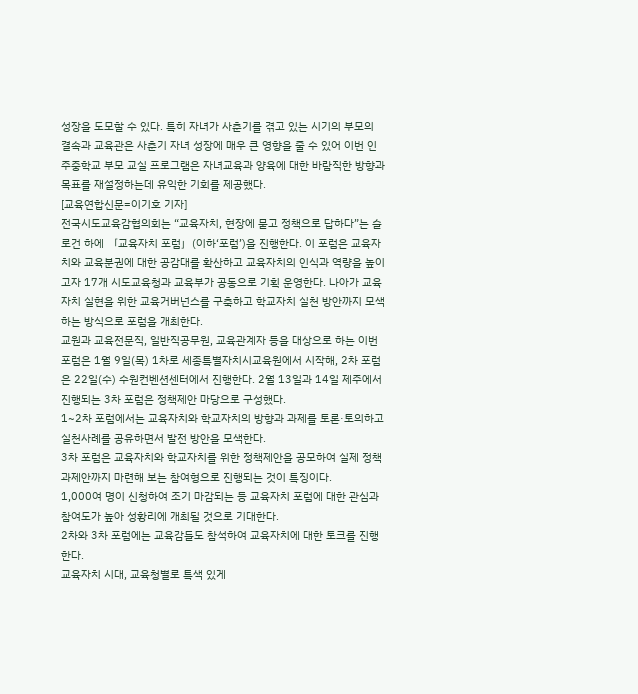성장을 도모할 수 있다. 특히 자녀가 사춘기를 겪고 있는 시기의 부모의 결속과 교육관은 사춘기 자녀 성장에 매우 큰 영향을 줄 수 있어 이번 인주중학교 부모 교실 프로그램은 자녀교육과 양육에 대한 바람직한 방향과 목표를 재설정하는데 유익한 기회를 제공했다.
[교육연합신문=이기호 기자]
전국시도교육감협의회는 “교육자치, 현장에 묻고 정책으로 답하다”는 슬로건 하에 「교육자치 포럼」(이하‘포럼’)을 진행한다. 이 포럼은 교육자치와 교육분권에 대한 공감대를 확산하고 교육자치의 인식과 역량을 높이고자 17개 시도교육청과 교육부가 공동으로 기획 운영한다. 나아가 교육자치 실현을 위한 교육거버넌스를 구축하고 학교자치 실천 방안까지 모색하는 방식으로 포럼을 개최한다.
교원과 교육전문직, 일반직공무원, 교육관계자 등을 대상으로 하는 이번 포럼은 1월 9일(목) 1차로 세종특별자치시교육원에서 시작해, 2차 포럼은 22일(수) 수원컨벤션센터에서 진행한다. 2월 13일과 14일 제주에서 진행되는 3차 포럼은 정책제안 마당으로 구성했다.
1~2차 포럼에서는 교육자치와 학교자치의 방향과 과제를 토론·토의하고 실천사례를 공유하면서 발전 방안을 모색한다.
3차 포럼은 교육자치와 학교자치를 위한 정책제안을 공모하여 실제 정책 과제안까지 마련해 보는 참여형으로 진행되는 것이 특징이다.
1,000여 명이 신청하여 조기 마감되는 등 교육자치 포럼에 대한 관심과 참여도가 높아 성황리에 개최될 것으로 기대한다.
2차와 3차 포럼에는 교육감들도 참석하여 교육자치에 대한 토크를 진행한다.
교육자치 시대, 교육청별로 특색 있게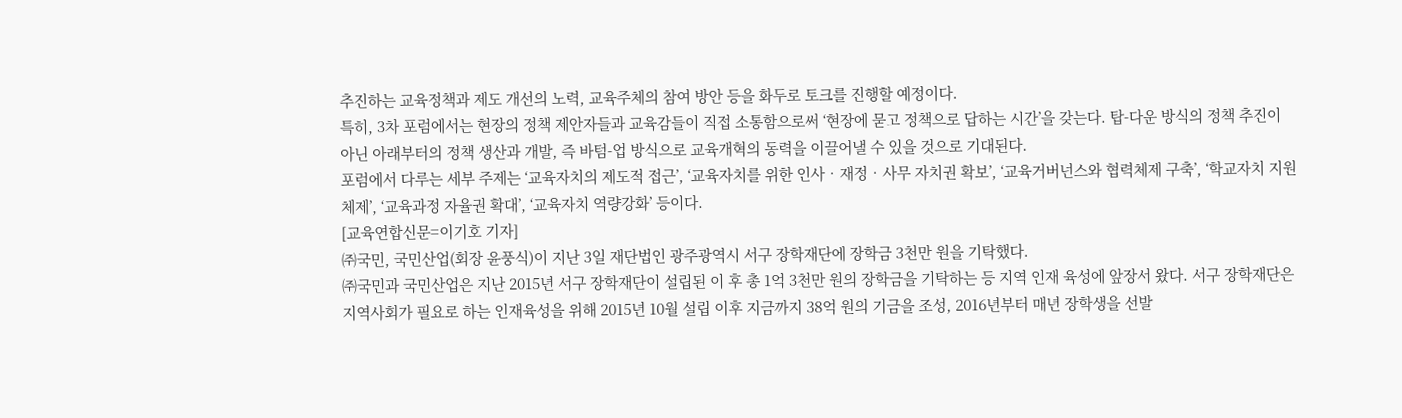추진하는 교육정책과 제도 개선의 노력, 교육주체의 참여 방안 등을 화두로 토크를 진행할 예정이다.
특히, 3차 포럼에서는 현장의 정책 제안자들과 교육감들이 직접 소통함으로써 ‘현장에 묻고 정책으로 답하는 시간’을 갖는다. 탑-다운 방식의 정책 추진이 아닌 아래부터의 정책 생산과 개발, 즉 바텀-업 방식으로 교육개혁의 동력을 이끌어낼 수 있을 것으로 기대된다.
포럼에서 다루는 세부 주제는 ‘교육자치의 제도적 접근’, ‘교육자치를 위한 인사‧재정‧사무 자치권 확보’, ‘교육거버넌스와 협력체제 구축’, ‘학교자치 지원체제’, ‘교육과정 자율권 확대’, ‘교육자치 역량강화’ 등이다.
[교육연합신문=이기호 기자]
㈜국민, 국민산업(회장 윤풍식)이 지난 3일 재단법인 광주광역시 서구 장학재단에 장학금 3천만 원을 기탁했다.
㈜국민과 국민산업은 지난 2015년 서구 장학재단이 설립된 이 후 총 1억 3천만 원의 장학금을 기탁하는 등 지역 인재 육성에 앞장서 왔다. 서구 장학재단은 지역사회가 필요로 하는 인재육성을 위해 2015년 10월 설립 이후 지금까지 38억 원의 기금을 조성, 2016년부터 매년 장학생을 선발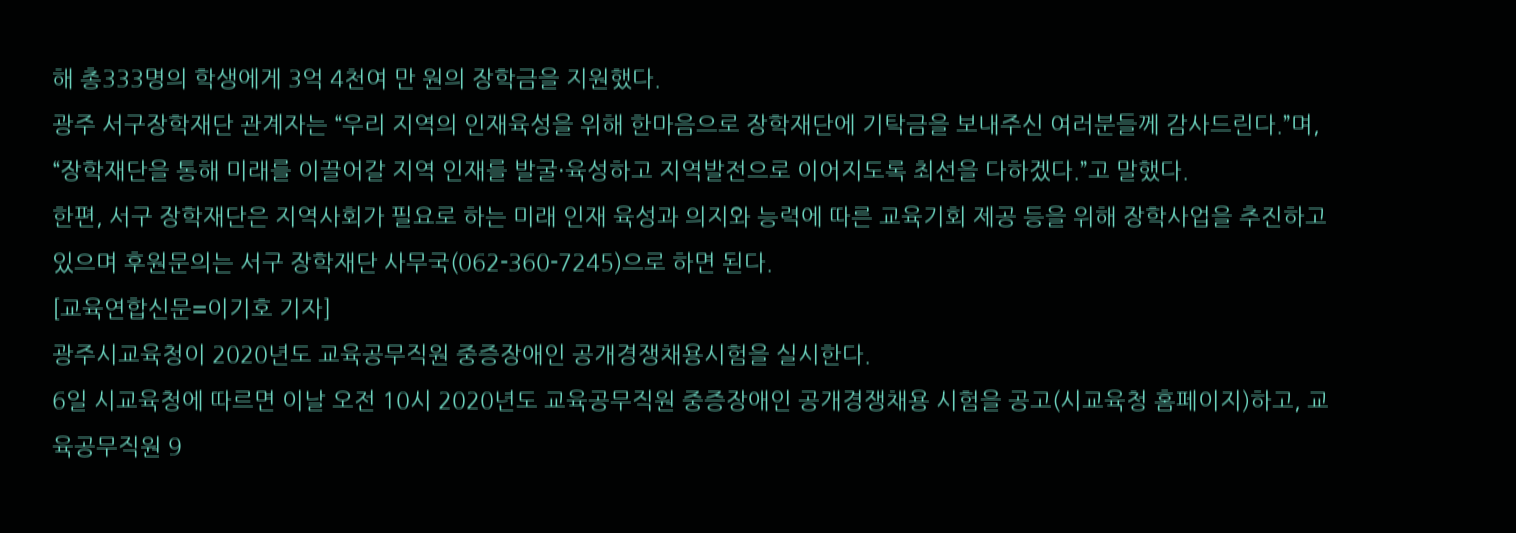해 총333명의 학생에게 3억 4천여 만 원의 장학금을 지원했다.
광주 서구장학재단 관계자는 “우리 지역의 인재육성을 위해 한마음으로 장학재단에 기탁금을 보내주신 여러분들께 감사드린다.”며, “장학재단을 통해 미래를 이끌어갈 지역 인재를 발굴·육성하고 지역발전으로 이어지도록 최선을 다하겠다.”고 말했다.
한편, 서구 장학재단은 지역사회가 필요로 하는 미래 인재 육성과 의지와 능력에 따른 교육기회 제공 등을 위해 장학사업을 추진하고 있으며 후원문의는 서구 장학재단 사무국(062-360-7245)으로 하면 된다.
[교육연합신문=이기호 기자]
광주시교육청이 2020년도 교육공무직원 중증장애인 공개경쟁채용시험을 실시한다.
6일 시교육청에 따르면 이날 오전 10시 2020년도 교육공무직원 중증장애인 공개경쟁채용 시험을 공고(시교육청 홈페이지)하고, 교육공무직원 9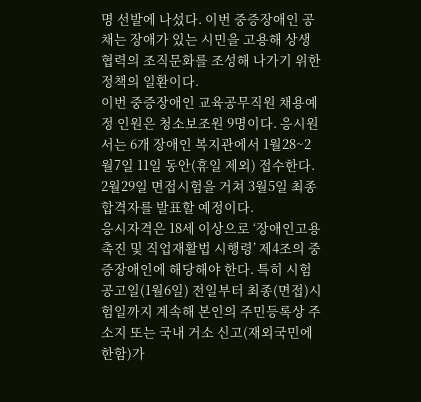명 선발에 나섰다. 이번 중증장애인 공채는 장애가 있는 시민을 고용해 상생 협력의 조직문화를 조성해 나가기 위한 정책의 일환이다.
이번 중증장애인 교육공무직원 채용예정 인원은 청소보조원 9명이다. 응시원서는 6개 장애인 복지관에서 1월28~2월7일 11일 동안(휴일 제외) 접수한다. 2월29일 면접시험을 거쳐 3월5일 최종 합격자를 발표할 예정이다.
응시자격은 18세 이상으로 ‘장애인고용촉진 및 직업재활법 시행령’ 제4조의 중증장애인에 해당해야 한다. 특히 시험 공고일(1월6일) 전일부터 최종(면접)시험일까지 계속해 본인의 주민등록상 주소지 또는 국내 거소 신고(재외국민에 한함)가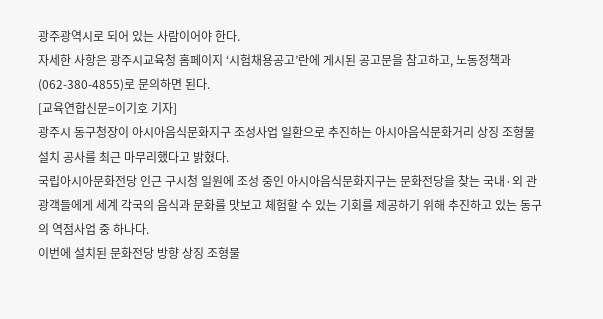광주광역시로 되어 있는 사람이어야 한다.
자세한 사항은 광주시교육청 홈페이지 ‘시험채용공고’란에 게시된 공고문을 참고하고, 노동정책과(062-380-4855)로 문의하면 된다.
[교육연합신문=이기호 기자]
광주시 동구청장이 아시아음식문화지구 조성사업 일환으로 추진하는 아시아음식문화거리 상징 조형물 설치 공사를 최근 마무리했다고 밝혔다.
국립아시아문화전당 인근 구시청 일원에 조성 중인 아시아음식문화지구는 문화전당을 찾는 국내·외 관광객들에게 세계 각국의 음식과 문화를 맛보고 체험할 수 있는 기회를 제공하기 위해 추진하고 있는 동구의 역점사업 중 하나다.
이번에 설치된 문화전당 방향 상징 조형물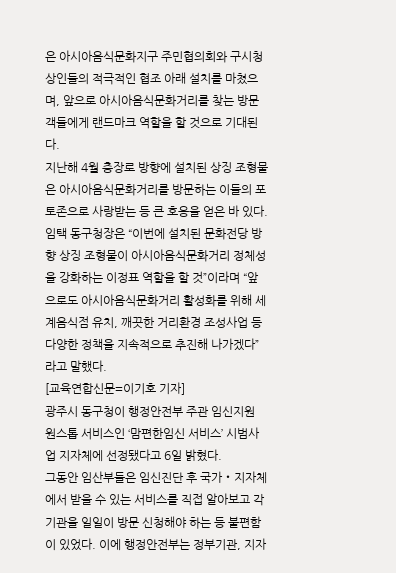은 아시아음식문화지구 주민협의회와 구시청 상인들의 적극적인 협조 아래 설치를 마쳤으며, 앞으로 아시아음식문화거리를 찾는 방문객들에게 랜드마크 역할을 할 것으로 기대된다.
지난해 4월 충장로 방향에 설치된 상징 조형물은 아시아음식문화거리를 방문하는 이들의 포토존으로 사랑받는 등 큰 호응을 얻은 바 있다.
임택 동구청장은 “이번에 설치된 문화전당 방향 상징 조형물이 아시아음식문화거리 정체성을 강화하는 이정표 역할을 할 것”이라며 “앞으로도 아시아음식문화거리 활성화를 위해 세계음식점 유치, 깨끗한 거리환경 조성사업 등 다양한 정책을 지속적으로 추진해 나가겠다”라고 말했다.
[교육연합신문=이기호 기자]
광주시 동구청이 행정안전부 주관 임신지원 원스톱 서비스인 ‘맘편한임신 서비스’ 시범사업 지자체에 선정됐다고 6일 밝혔다.
그동안 임산부들은 임신진단 후 국가‧지자체에서 받을 수 있는 서비스를 직접 알아보고 각 기관을 일일이 방문 신청해야 하는 등 불편함이 있었다. 이에 행정안전부는 정부기관, 지자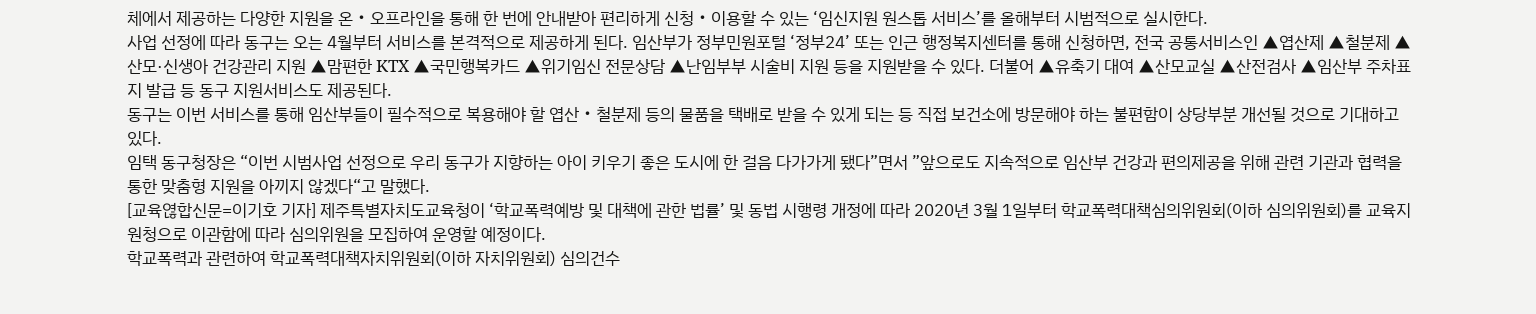체에서 제공하는 다양한 지원을 온‧오프라인을 통해 한 번에 안내받아 편리하게 신청‧이용할 수 있는 ‘임신지원 원스톱 서비스’를 올해부터 시범적으로 실시한다.
사업 선정에 따라 동구는 오는 4월부터 서비스를 본격적으로 제공하게 된다. 임산부가 정부민원포털 ‘정부24’ 또는 인근 행정복지센터를 통해 신청하면, 전국 공통서비스인 ▲엽산제 ▲철분제 ▲산모·신생아 건강관리 지원 ▲맘편한 KTX ▲국민행복카드 ▲위기임신 전문상담 ▲난임부부 시술비 지원 등을 지원받을 수 있다. 더불어 ▲유축기 대여 ▲산모교실 ▲산전검사 ▲임산부 주차표지 발급 등 동구 지원서비스도 제공된다.
동구는 이번 서비스를 통해 임산부들이 필수적으로 복용해야 할 엽산‧철분제 등의 물품을 택배로 받을 수 있게 되는 등 직접 보건소에 방문해야 하는 불편함이 상당부분 개선될 것으로 기대하고 있다.
임택 동구청장은 “이번 시범사업 선정으로 우리 동구가 지향하는 아이 키우기 좋은 도시에 한 걸음 다가가게 됐다”면서 ”앞으로도 지속적으로 임산부 건강과 편의제공을 위해 관련 기관과 협력을 통한 맞춤형 지원을 아끼지 않겠다“고 말했다.
[교육엲합신문=이기호 기자] 제주특별자치도교육청이 ‘학교폭력예방 및 대책에 관한 법률’ 및 동법 시행령 개정에 따라 2020년 3월 1일부터 학교폭력대책심의위원회(이하 심의위원회)를 교육지원청으로 이관함에 따라 심의위원을 모집하여 운영할 예정이다.
학교폭력과 관련하여 학교폭력대책자치위원회(이하 자치위원회) 심의건수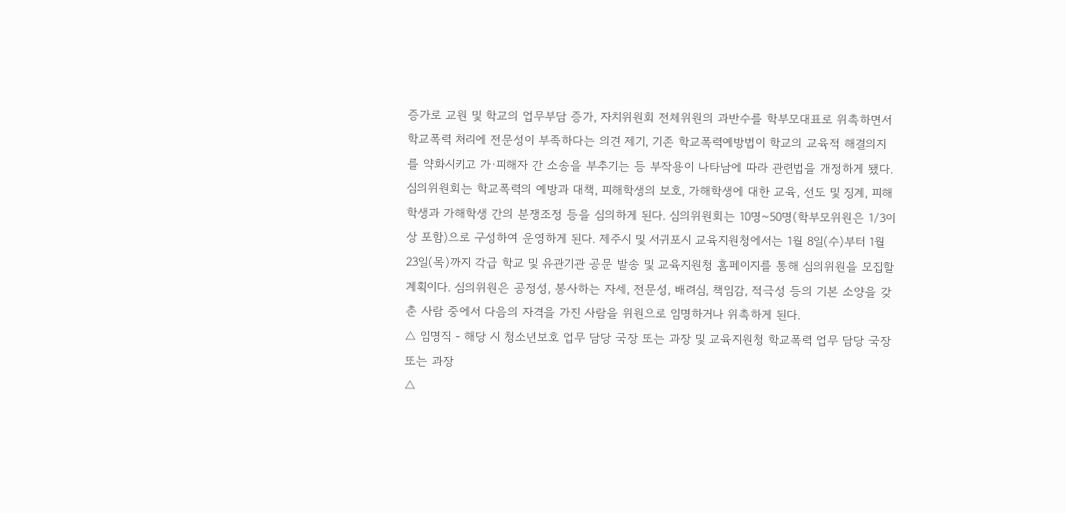증가로 교원 및 학교의 업무부담 증가, 자치위원회 전체위원의 과반수를 학부모대표로 위촉하면서 학교폭력 처리에 전문성이 부족하다는 의견 제기, 기존 학교폭력예방법이 학교의 교육적 해결의지를 약화시키고 가·피해자 간 소송을 부추기는 등 부작용이 나타남에 따라 관련법을 개정하게 됐다.
심의위원회는 학교폭력의 예방과 대책, 피해학생의 보호, 가해학생에 대한 교육, 선도 및 징계, 피해학생과 가해학생 간의 분쟁조정 등을 심의하게 된다. 심의위원회는 10명~50명(학부모위원은 1/3이상 포함)으로 구성하여 운영하게 된다. 제주시 및 서귀포시 교육지원청에서는 1월 8일(수)부터 1월 23일(목)까지 각급 학교 및 유관기관 공문 발송 및 교육지원청 홈페이지를 통해 심의위원을 모집할 계획이다. 심의위원은 공정성, 봉사하는 자세, 전문성, 배려심, 책임감, 적극성 등의 기본 소양을 갖춘 사람 중에서 다음의 자격을 가진 사람을 위원으로 임명하거나 위촉하게 된다.
△ 임명직 - 해당 시 청소년보호 업무 담당 국장 또는 과장 및 교육지원청 학교폭력 업무 담당 국장 또는 과장
△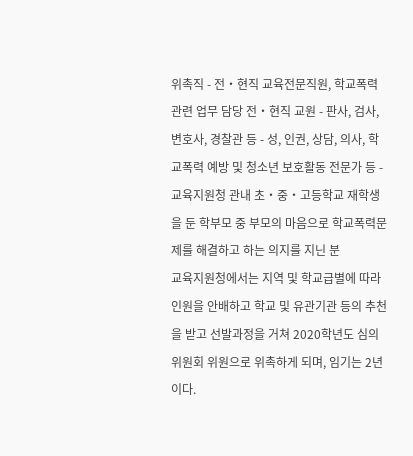위촉직 - 전‧현직 교육전문직원, 학교폭력관련 업무 담당 전‧현직 교원 - 판사, 검사, 변호사, 경찰관 등 - 성, 인권, 상담, 의사, 학교폭력 예방 및 청소년 보호활동 전문가 등 - 교육지원청 관내 초‧중‧고등학교 재학생을 둔 학부모 중 부모의 마음으로 학교폭력문제를 해결하고 하는 의지를 지닌 분
교육지원청에서는 지역 및 학교급별에 따라 인원을 안배하고 학교 및 유관기관 등의 추천을 받고 선발과정을 거쳐 2020학년도 심의위원회 위원으로 위촉하게 되며, 임기는 2년이다.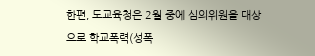한편, 도교육청은 2월 중에 심의위원을 대상으로 학교폭력(성폭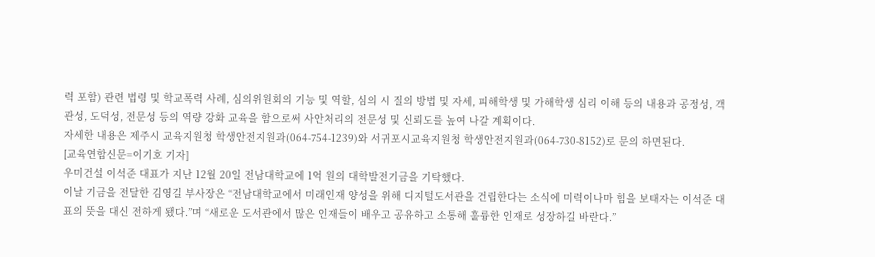력 포함) 관련 법령 및 학교폭력 사례, 심의위원회의 기능 및 역할, 심의 시 질의 방법 및 자세, 피해학생 및 가해학생 심리 이해 등의 내용과 공정성, 객관성, 도덕성, 전문성 등의 역량 강화 교육을 함으로써 사안처리의 전문성 및 신뢰도를 높여 나갈 계획이다.
자세한 내용은 제주시 교육지원청 학생안전지원과(064-754-1239)와 서귀포시교육지원청 학생안전지원과(064-730-8152)로 문의 하면된다.
[교육연합신문=이기호 기자]
우미건설 이석준 대표가 지난 12월 20일 전남대학교에 1억 원의 대학발전기금을 기탁했다.
이날 기금을 전달한 김영길 부사장은 “전남대학교에서 미래인재 양성을 위해 디지털도서관을 건립한다는 소식에 미력이나마 힘을 보태자는 이석준 대표의 뜻을 대신 전하게 됐다.”며 “새로운 도서관에서 많은 인재들이 배우고 공유하고 소통해 훌륭한 인재로 성장하길 바란다.”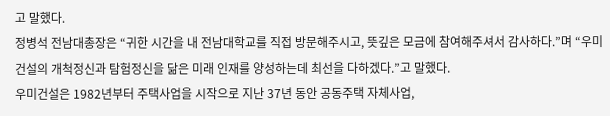고 말했다.
정병석 전남대총장은 “귀한 시간을 내 전남대학교를 직접 방문해주시고, 뜻깊은 모금에 참여해주셔서 감사하다.”며 “우미건설의 개척정신과 탐험정신을 닮은 미래 인재를 양성하는데 최선을 다하겠다.”고 말했다.
우미건설은 1982년부터 주택사업을 시작으로 지난 37년 동안 공동주택 자체사업,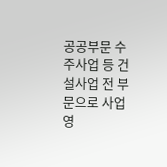공공부문 수주사업 등 건설사업 전 부문으로 사업영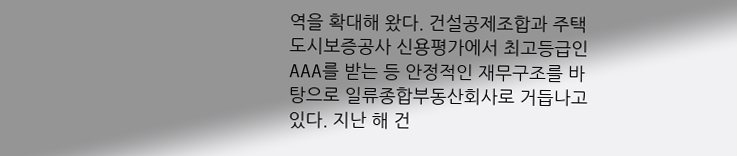역을 확대해 왔다. 건설공제조합과 주택도시보증공사 신용평가에서 최고등급인 AAA를 받는 등 안정적인 재무구조를 바탕으로 일류종합부동산회사로 거듭나고 있다. 지난 해 건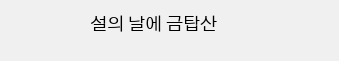설의 날에 금탑산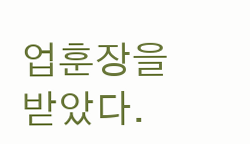업훈장을 받았다.